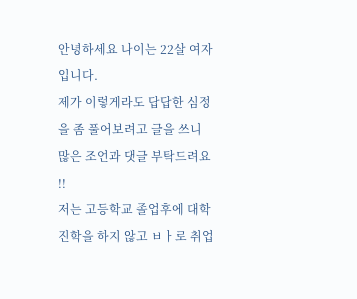안녕하세요 나이는 22살 여자 입니다.
제가 이렇게라도 답답한 심정을 좀 풀어보려고 글을 쓰니
많은 조언과 댓글 부탁드려요 !!
저는 고등학교 졸업후에 대학진학을 하지 않고 ㅂㅏ로 취업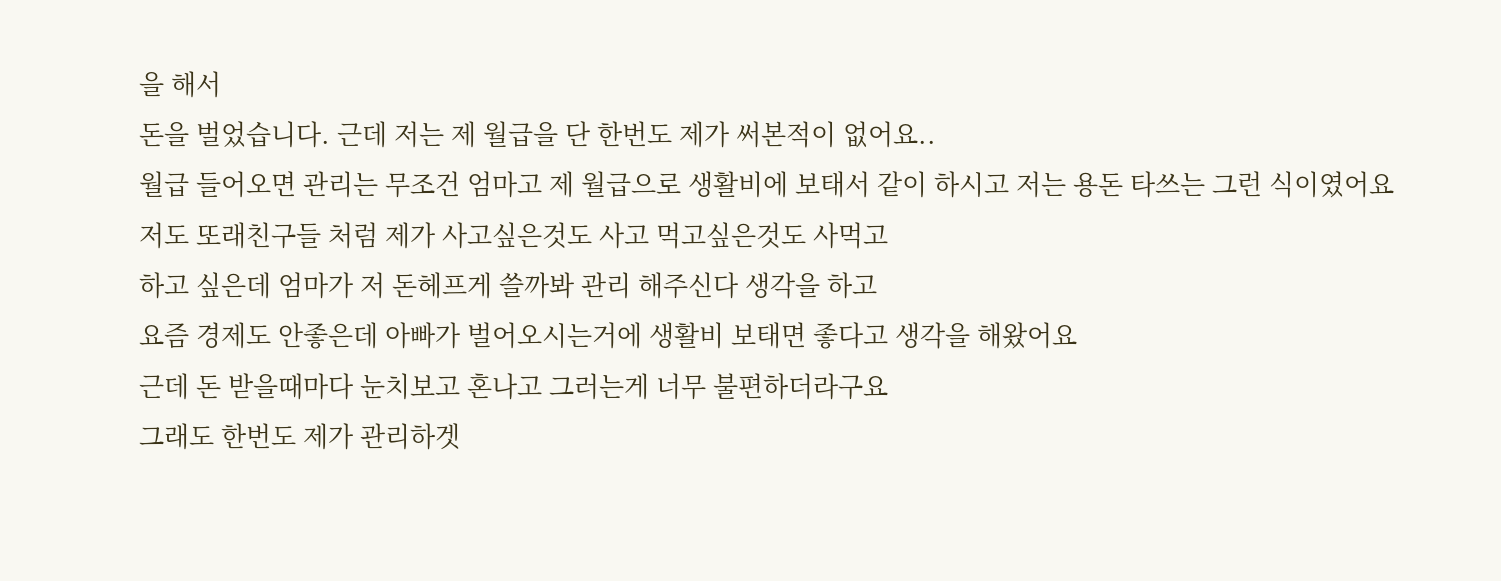을 해서
돈을 벌었습니다. 근데 저는 제 월급을 단 한번도 제가 써본적이 없어요..
월급 들어오면 관리는 무조건 엄마고 제 월급으로 생활비에 보태서 같이 하시고 저는 용돈 타쓰는 그런 식이였어요
저도 또래친구들 처럼 제가 사고싶은것도 사고 먹고싶은것도 사먹고
하고 싶은데 엄마가 저 돈헤프게 쓸까봐 관리 해주신다 생각을 하고
요즘 경제도 안좋은데 아빠가 벌어오시는거에 생활비 보태면 좋다고 생각을 해왔어요
근데 돈 받을때마다 눈치보고 혼나고 그러는게 너무 불편하더라구요
그래도 한번도 제가 관리하겟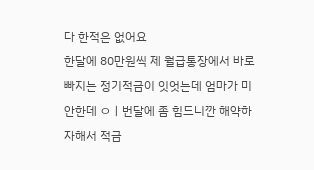다 한적은 없어요
한달에 80만원씩 제 월급통장에서 바로 빠지는 정기적금이 잇엇는데 엄마가 미안한데 ㅇㅣ번달에 좀 힘드니깐 해약하자해서 적금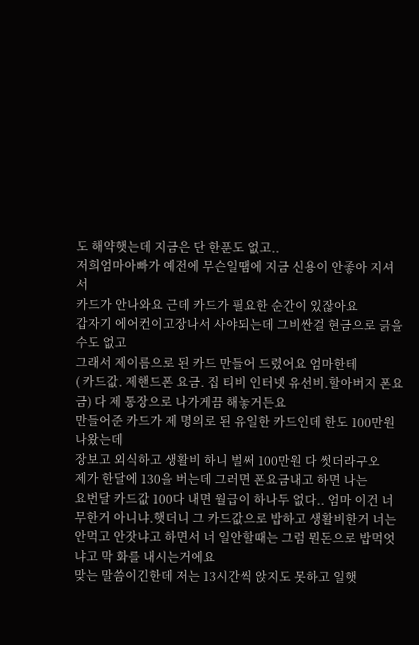도 해약햇는데 지금은 단 한푼도 없고..
저희엄마아빠가 예전에 무슨일땜에 지금 신용이 안좋아 지셔서
카드가 안나와요 근데 카드가 필요한 순간이 있잖아요
갑자기 에어컨이고장나서 사야되는데 그비싼걸 현금으로 긁을수도 없고
그래서 제이름으로 된 카드 만들어 드렸어요 엄마한테
( 카드값. 제핸드폰 요금. 집 티비 인터넷 유선비.할아버지 폰요금) 다 제 통장으로 나가게끔 해놓거든요
만들어준 카드가 제 명의로 된 유일한 카드인데 한도 100만원 나왔는데
장보고 외식하고 생활비 하니 벌써 100만원 다 썻더라구오
제가 한달에 130을 버는데 그러면 폰요금내고 하면 나는
요번달 카드값 100다 내면 월급이 하나두 없다.. 엄마 이건 너무한거 아니냐.햇더니 그 카드값으로 밥하고 생활비한거 너는 안먹고 안잣냐고 하면서 너 일안할때는 그럼 뭔돈으로 밥먹엇냐고 막 화를 내시는거에요
맞는 말씀이긴한데 저는 13시간씩 앉지도 못하고 일햇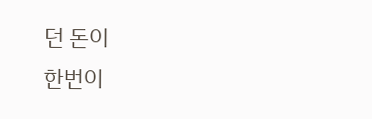던 돈이
한번이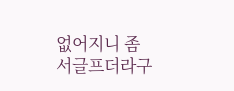없어지니 좀 서글프더라구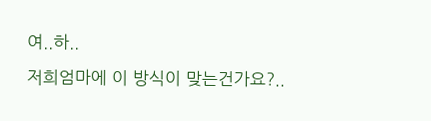여..하..
저희엄마에 이 방식이 맞는건가요?..